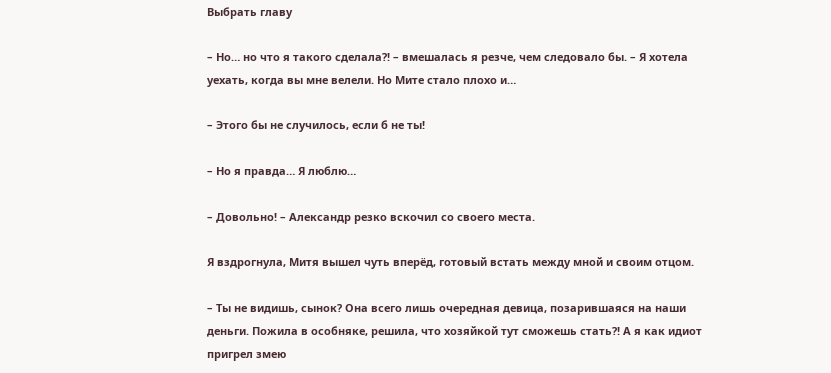Выбрать главу

– Но… но что я такого сделала?! – вмешалась я резче, чем следовало бы. – Я хотела уехать, когда вы мне велели. Но Мите стало плохо и…

– Этого бы не случилось, если б не ты!

– Но я правда… Я люблю…

– Довольно! – Александр резко вскочил со своего места.

Я вздрогнула, Митя вышел чуть вперёд, готовый встать между мной и своим отцом.

– Ты не видишь, сынок? Она всего лишь очередная девица, позарившаяся на наши деньги. Пожила в особняке, решила, что хозяйкой тут сможешь стать?! А я как идиот пригрел змею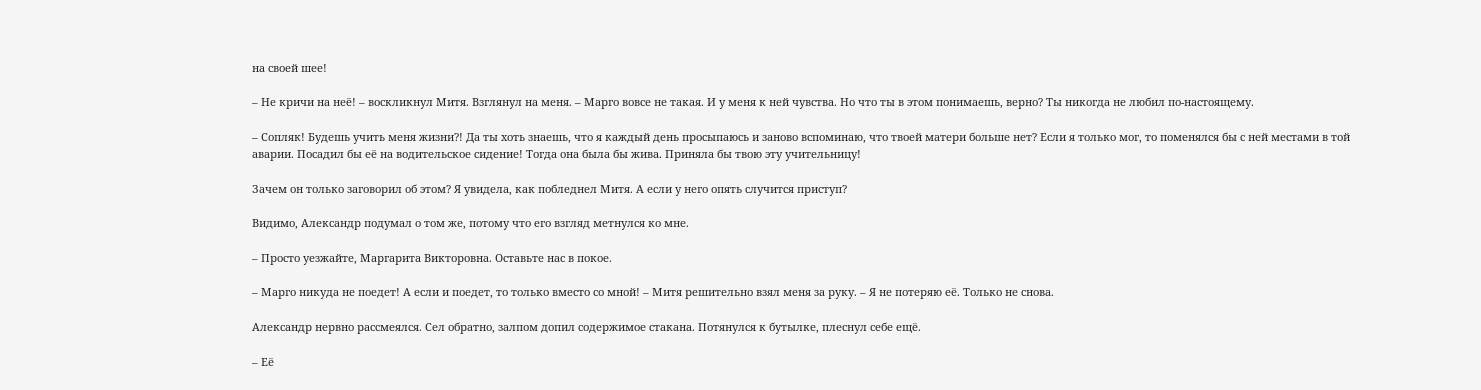на своей шее!

– Не кричи на неё! – воскликнул Митя. Взглянул на меня. – Марго вовсе не такая. И у меня к ней чувства. Но что ты в этом понимаешь, верно? Ты никогда не любил по-настоящему.

– Сопляк! Будешь учить меня жизни?! Да ты хоть знаешь, что я каждый день просыпаюсь и заново вспоминаю, что твоей матери больше нет? Если я только мог, то поменялся бы с ней местами в той аварии. Посадил бы её на водительское сидение! Тогда она была бы жива. Приняла бы твою эту учительницу!

Зачем он только заговорил об этом? Я увидела, как побледнел Митя. А если у него опять случится приступ?

Видимо, Александр подумал о том же, потому что его взгляд метнулся ко мне.

– Просто уезжайте, Маргарита Викторовна. Оставьте нас в покое.

– Марго никуда не поедет! А если и поедет, то только вместо со мной! – Митя решительно взял меня за руку. – Я не потеряю её. Только не снова.

Александр нервно рассмеялся. Сел обратно, залпом допил содержимое стакана. Потянулся к бутылке, плеснул себе ещё.

– Её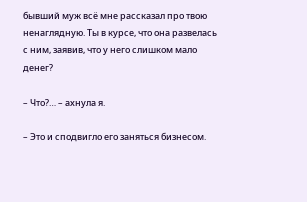бывший муж всё мне рассказал про твою ненаглядную. Ты в курсе, что она развелась с ним, заявив, что у него слишком мало денег?

– Что?… – ахнула я.

– Это и сподвигло его заняться бизнесом.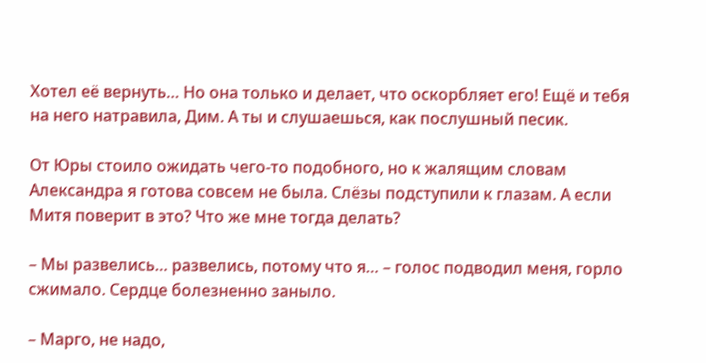Хотел её вернуть… Но она только и делает, что оскорбляет его! Ещё и тебя на него натравила, Дим. А ты и слушаешься, как послушный песик.

От Юры стоило ожидать чего-то подобного, но к жалящим словам Александра я готова совсем не была. Слёзы подступили к глазам. А если Митя поверит в это? Что же мне тогда делать?

– Мы развелись… развелись, потому что я… – голос подводил меня, горло сжимало. Сердце болезненно заныло.

– Марго, не надо,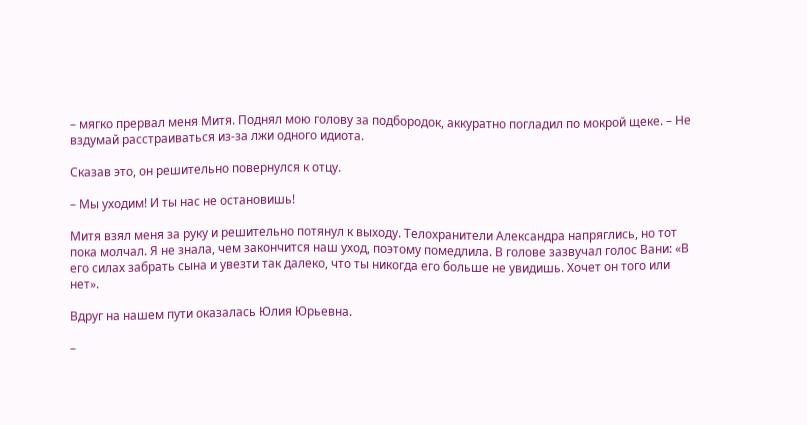– мягко прервал меня Митя. Поднял мою голову за подбородок, аккуратно погладил по мокрой щеке. – Не вздумай расстраиваться из-за лжи одного идиота.

Сказав это, он решительно повернулся к отцу.

– Мы уходим! И ты нас не остановишь!

Митя взял меня за руку и решительно потянул к выходу. Телохранители Александра напряглись, но тот пока молчал. Я не знала, чем закончится наш уход, поэтому помедлила. В голове зазвучал голос Вани: «В его силах забрать сына и увезти так далеко, что ты никогда его больше не увидишь. Хочет он того или нет».

Вдруг на нашем пути оказалась Юлия Юрьевна.

–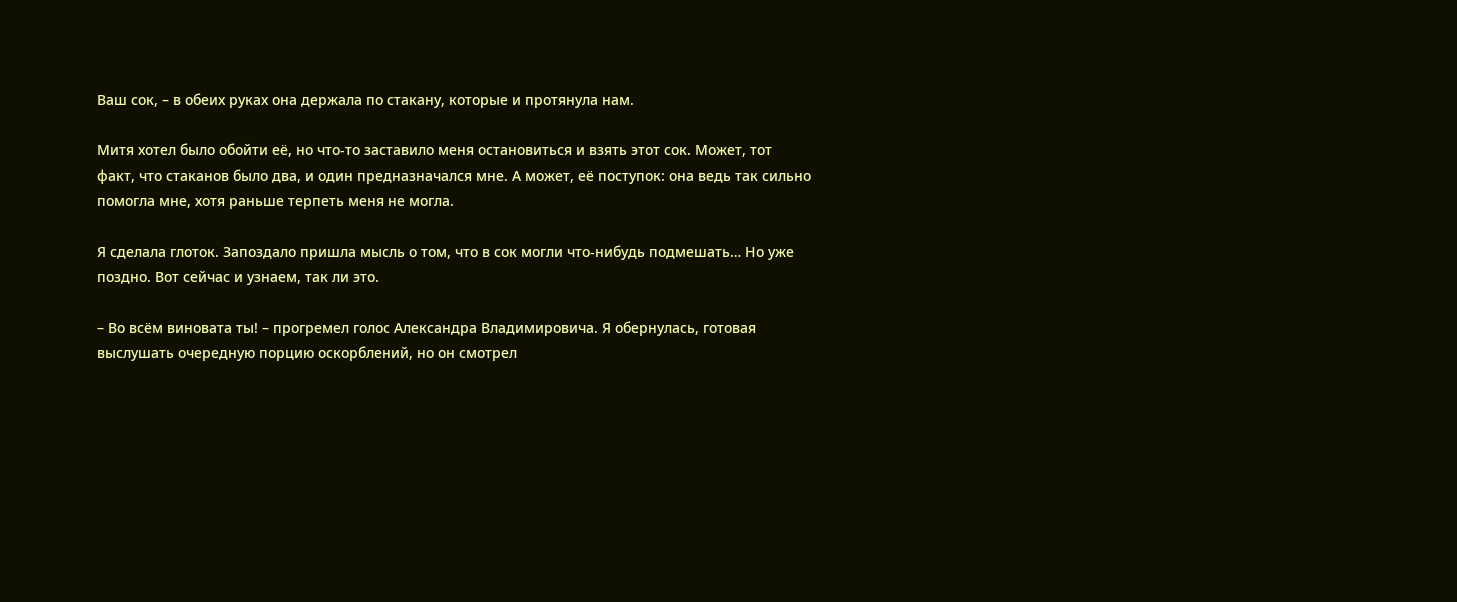Ваш сок, – в обеих руках она держала по стакану, которые и протянула нам.

Митя хотел было обойти её, но что-то заставило меня остановиться и взять этот сок. Может, тот факт, что стаканов было два, и один предназначался мне. А может, её поступок: она ведь так сильно помогла мне, хотя раньше терпеть меня не могла.

Я сделала глоток. Запоздало пришла мысль о том, что в сок могли что-нибудь подмешать… Но уже поздно. Вот сейчас и узнаем, так ли это.

– Во всём виновата ты! – прогремел голос Александра Владимировича. Я обернулась, готовая выслушать очередную порцию оскорблений, но он смотрел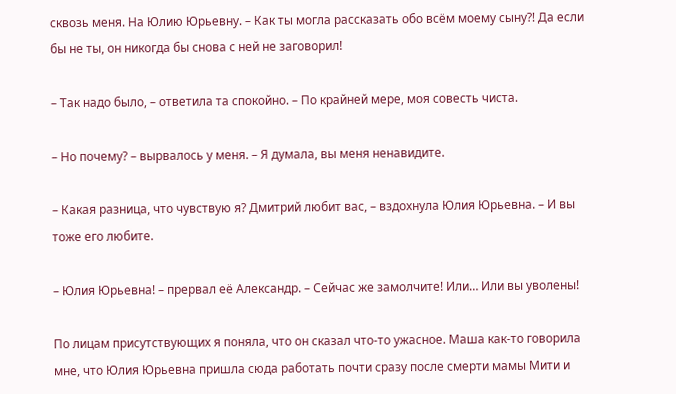сквозь меня. На Юлию Юрьевну. – Как ты могла рассказать обо всём моему сыну?! Да если бы не ты, он никогда бы снова с ней не заговорил!

– Так надо было, – ответила та спокойно. – По крайней мере, моя совесть чиста.

– Но почему? – вырвалось у меня. – Я думала, вы меня ненавидите.

– Какая разница, что чувствую я? Дмитрий любит вас, – вздохнула Юлия Юрьевна. – И вы тоже его любите.

– Юлия Юрьевна! – прервал её Александр. – Сейчас же замолчите! Или… Или вы уволены!

По лицам присутствующих я поняла, что он сказал что-то ужасное. Маша как-то говорила мне, что Юлия Юрьевна пришла сюда работать почти сразу после смерти мамы Мити и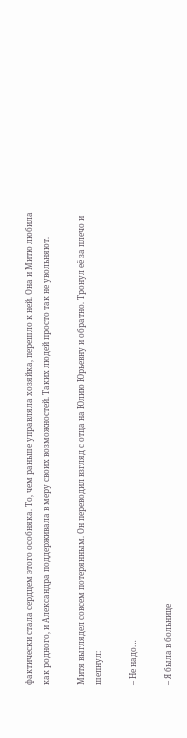фактически стала сердцем этого особняка. То, чем раньше управляла хозяйка, перешло к ней. Она и Митю любила как родного, и Александра поддерживала в меру своих возможностей. Таких людей просто так не увольняют.

Митя выглядел совсем потерянным. Он переводил взгляд с отца на Юлию Юрьевну и обратно. Тронул её за плечо и шепнул:

– Не надо…

– Я была в больнице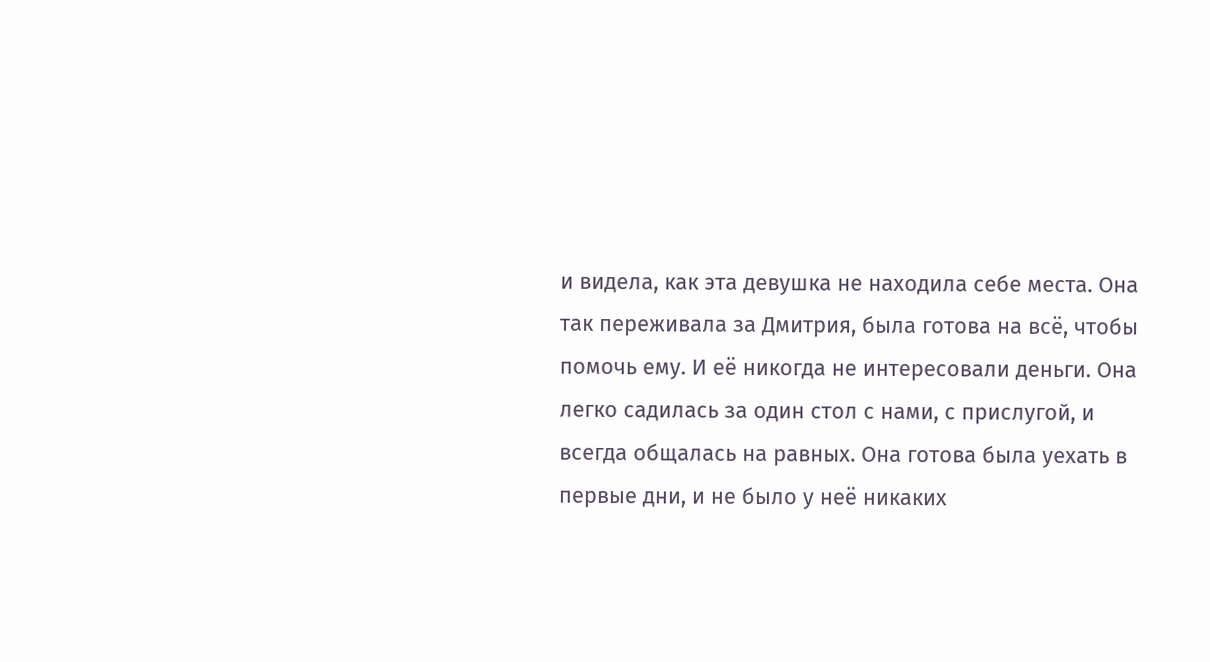и видела, как эта девушка не находила себе места. Она так переживала за Дмитрия, была готова на всё, чтобы помочь ему. И её никогда не интересовали деньги. Она легко садилась за один стол с нами, с прислугой, и всегда общалась на равных. Она готова была уехать в первые дни, и не было у неё никаких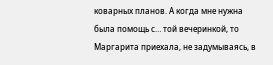коварных планов. А когда мне нужна была помощь с… той вечеринкой, то Маргарита приехала, не задумываясь, в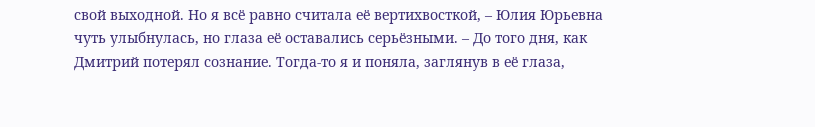свой выходной. Но я всё равно считала её вертихвосткой, – Юлия Юрьевна чуть улыбнулась, но глаза её оставались серьёзными. – До того дня, как Дмитрий потерял сознание. Тогда-то я и поняла, заглянув в её глаза,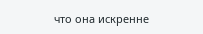что она искренне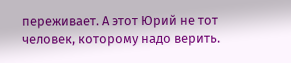переживает. А этот Юрий не тот человек, которому надо верить.